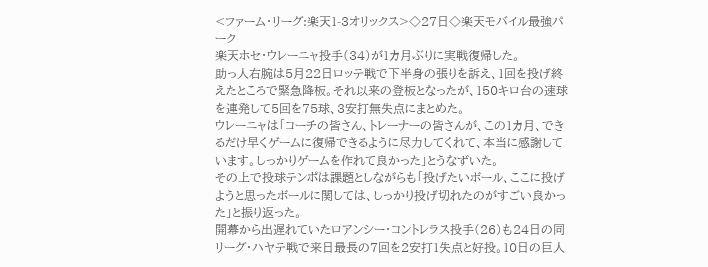<ファーム・リーグ:楽天1-3オリックス>◇27日◇楽天モバイル最強パーク
楽天ホセ・ウレーニャ投手(34)が1カ月ぶりに実戦復帰した。
助っ人右腕は5月22日ロッテ戦で下半身の張りを訴え、1回を投げ終えたところで緊急降板。それ以来の登板となったが、150キロ台の速球を連発して5回を75球、3安打無失点にまとめた。
ウレーニャは「コーチの皆さん、トレーナーの皆さんが、この1カ月、できるだけ早くゲームに復帰できるように尽力してくれて、本当に感謝しています。しっかりゲームを作れて良かった」とうなずいた。
その上で投球テンポは課題としながらも「投げたいボール、ここに投げようと思ったボールに関しては、しっかり投げ切れたのがすごい良かった」と振り返った。
開幕から出遅れていたロアンシー・コントレラス投手(26)も24日の同リーグ・ハヤテ戦で来日最長の7回を2安打1失点と好投。10日の巨人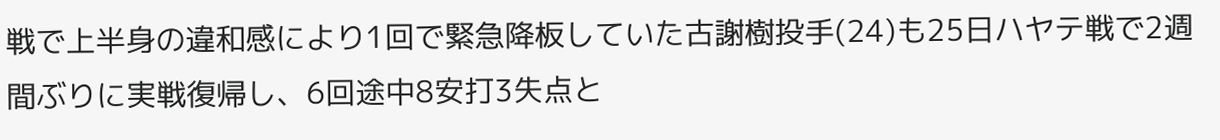戦で上半身の違和感により1回で緊急降板していた古謝樹投手(24)も25日ハヤテ戦で2週間ぶりに実戦復帰し、6回途中8安打3失点と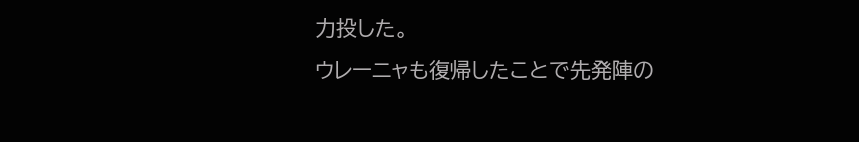力投した。
ウレーニャも復帰したことで先発陣の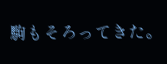駒もそろってきた。